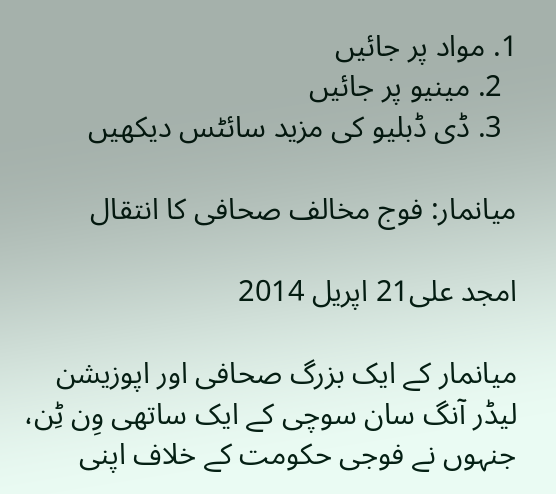1. مواد پر جائیں
  2. مینیو پر جائیں
  3. ڈی ڈبلیو کی مزید سائٹس دیکھیں

میانمار: فوج مخالف صحافی کا انتقال

امجد علی21 اپریل 2014

میانمار کے ایک بزرگ صحافی اور اپوزیشن لیڈر آنگ سان سوچی کے ایک ساتھی وِن ٹِن، جنہوں نے فوجی حکومت کے خلاف اپنی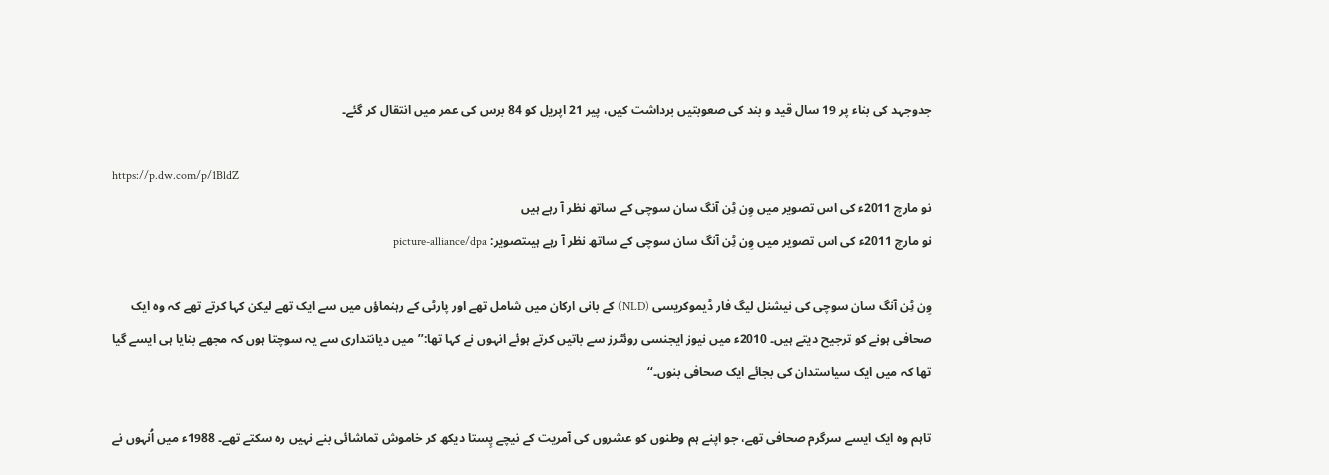جدوجہد کی بناء پر 19 سال قید و بند کی صعوبتیں برداشت کیں، پیر 21 اپریل کو 84 برس کی عمر میں انتقال کر گئے۔

https://p.dw.com/p/1BldZ
نو مارچ 2011ء کی اس تصویر میں وِن ٹِن آنگ سان سوچی کے ساتھ نظر آ رہے ہیں
نو مارچ 2011ء کی اس تصویر میں وِن ٹِن آنگ سان سوچی کے ساتھ نظر آ رہے ہیںتصویر: picture-alliance/dpa

وِن ٹِن آنگ سان سوچی کی نیشنل لیگ فار ڈیموکریسی (NLD) کے بانی ارکان میں شامل تھے اور پارٹی کے رہنماؤں میں سے ایک تھے لیکن کہا کرتے تھے کہ وہ ایک صحافی ہونے کو ترجیح دیتے ہیں۔ 2010ء میں نیوز ایجنسی روئٹرز سے باتیں کرتے ہوئے انہوں نے کہا تھا:’’میں دیانتداری سے یہ سوچتا ہوں کہ مجھے بنایا ہی ایسے گیا تھا کہ میں ایک سیاستدان کی بجائے ایک صحافی بنوں۔‘‘

تاہم وہ ایک ایسے سرگرم صحافی تھے، جو اپنے ہم وطنوں کو عشروں کی آمریت کے نیچے پِستا دیکھ کر خاموش تماشائی بنے نہیں رہ سکتے تھے۔ 1988ء میں اُنہوں نے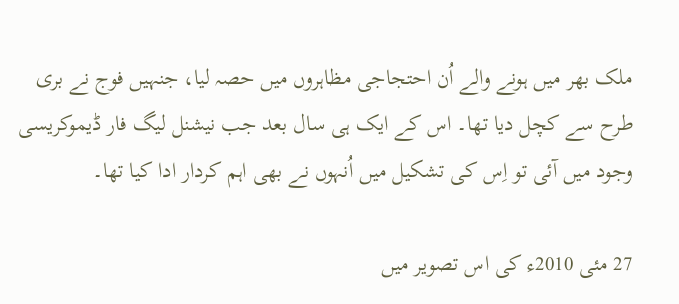ملک بھر میں ہونے والے اُن احتجاجی مظاہروں میں حصہ لیا، جنہیں فوج نے بری طرح سے کچل دیا تھا۔ اس کے ایک ہی سال بعد جب نیشنل لیگ فار ڈیموکریسی وجود میں آئی تو اِس کی تشکیل میں اُنہوں نے بھی اہم کردار ادا کیا تھا۔

27 مئی 2010ء کی اس تصویر میں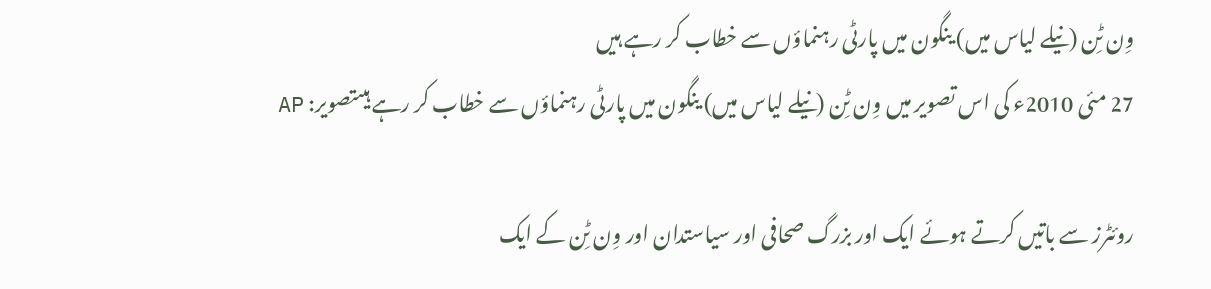وِن ٹِن (نیلے لیاس میں) ینگون میں پارٹی رہنماؤں سے خطاب کر رہے ہیں
27 مئی 2010ء کی اس تصویر میں وِن ٹِن (نیلے لیاس میں) ینگون میں پارٹی رہنماؤں سے خطاب کر رہے ہیںتصویر: AP

روئٹرز سے باتیں کرتے ہوئے ایک اور بزرگ صحافی اور سیاستدان اور وِن ٹِن کے ایک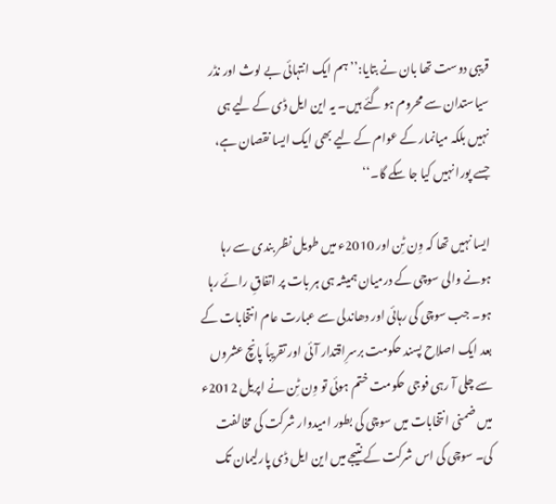قریبی دوست تھا بان نے بتایا:’’ہم ایک انتہائی بے لوث اور نڈر سیاستدان سے محروم ہو گئے ہیں۔ یہ این ایل ڈی کے لیے ہی نہیں بلکہ میانمار کے عوام کے لیے بھی ایک ایسا نقصان ہے، جسے پورا نہیں کیا جا سکے گا۔‘‘

ایسا نہیں تھا کہ وِن ٹِن اور 2010ء میں طویل نظر بندی سے رہا ہونے والی سوچی کے درمیان ہمیشہ ہی ہر بات پر اتفاقِ رائے رہا ہو۔ جب سوچی کی رہائی اور دھاندلی سے عبارت عام انتخابات کے بعد ایک اصلاح پسند حکومت برسرِاقتدار آئی اور تقریباً پانچ عشروں سے چلی آ رہی فوجی حکومت ختم ہوئی تو وِن ٹِن نے اپریل 2012ء میں ضمنی انتخابات میں سوچی کی بطور امیدوار شرکت کی مخالفت کی۔ سوچی کی اس شرکت کے نتیجے میں این ایل ڈی پارلیمان تک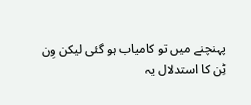پہنچنے میں تو کامیاب ہو گئی لیکن وِن ٹِن کا استدلال یہ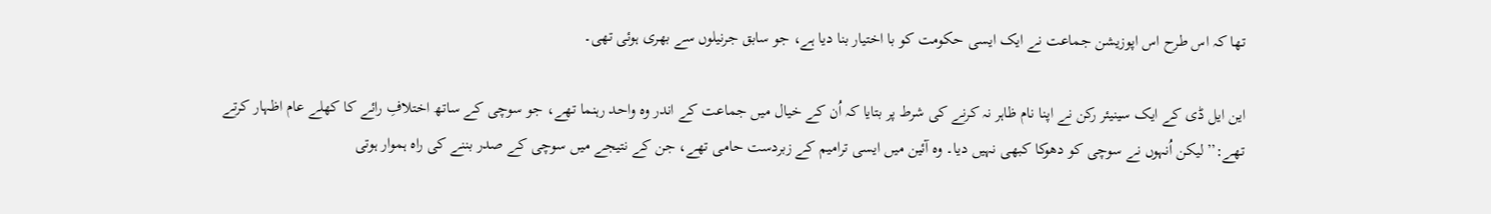تھا کہ اس طرح اس اپوزیشن جماعت نے ایک ایسی حکومت کو با اختیار بنا دیا ہے، جو سابق جرنیلوں سے بھری ہوئی تھی۔

این ایل ڈی کے ایک سینیئر رکن نے اپنا نام ظاہر نہ کرنے کی شرط پر بتایا کہ اُن کے خیال میں جماعت کے اندر وہ واحد رہنما تھے، جو سوچی کے ساتھ اختلافِ رائے کا کھلے عام اظہار کرتے تھے:’’لیکن اُنہوں نے سوچی کو دھوکا کبھی نہیں دیا۔ وہ آئین میں ایسی ترامیم کے زبردست حامی تھے، جن کے نتیجے میں سوچی کے صدر بننے کی راہ ہموار ہوتی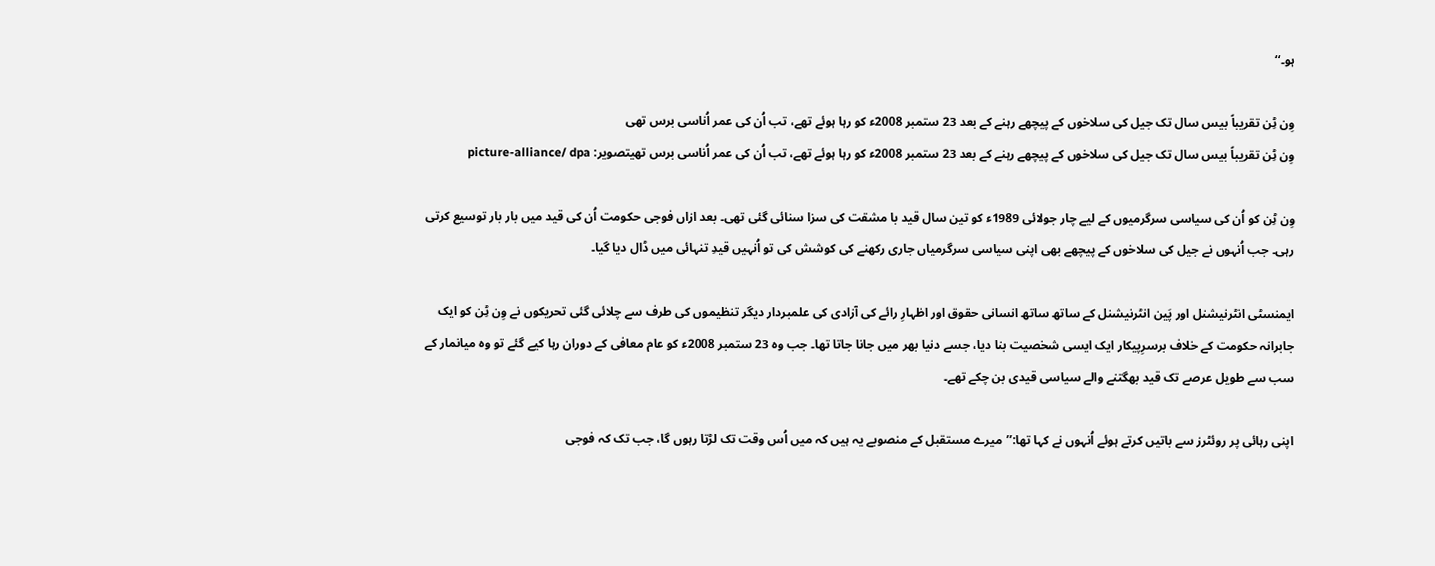ہو۔‘‘

وِن ٹِن تقریباً بیس سال تک جیل کی سلاخوں کے پیچھے رہنے کے بعد 23 ستمبر 2008ء کو رہا ہوئے تھے، تب اُن کی عمر اُناسی برس تھی
وِن ٹِن تقریباً بیس سال تک جیل کی سلاخوں کے پیچھے رہنے کے بعد 23 ستمبر 2008ء کو رہا ہوئے تھے، تب اُن کی عمر اُناسی برس تھیتصویر: picture-alliance/ dpa

وِن ٹِن کو اُن کی سیاسی سرگرمیوں کے لیے چار جولائی 1989ء کو تین سال قید با مشقت کی سزا سنائی گئی تھی۔ بعد ازاں فوجی حکومت اُن کی قید میں بار بار توسیع کرتی رہی۔ جب اُنہوں نے جیل کی سلاخوں کے پیچھے بھی اپنی سیاسی سرگرمیاں جاری رکھنے کی کوشش کی تو اُنہیں قیدِ تنہائی میں ڈال دیا گیا۔

ایمنسٹی انٹرنیشنل اور پَین انٹرنیشنل کے ساتھ ساتھ انسانی حقوق اور اظہارِ رائے کی آزادی کی علمبردار دیگر تنظیموں کی طرف سے چلائی گئی تحریکوں نے وِن ٹِن کو ایک جابرانہ حکومت کے خلاف برسرِپیکار ایک ایسی شخصیت بنا دیا، جسے دنیا بھر میں جانا جاتا تھا۔ جب وہ 23 ستمبر 2008ء کو عام معافی کے دوران رہا کیے گئے تو وہ میانمار کے سب سے طویل عرصے تک قید بھگتنے والے سیاسی قیدی بن چکے تھے۔

اپنی رہائی پر روئٹرز سے باتیں کرتے ہوئے اُنہوں نے کہا تھا:’’میرے مستقبل کے منصوبے یہ ہیں کہ میں اُس وقت تک لڑتا رہوں گا، جب تک کہ فوجی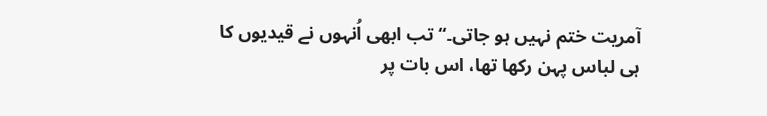آمریت ختم نہیں ہو جاتی۔‘‘ تب ابھی اُنہوں نے قیدیوں کا ہی لباس پہن رکھا تھا، اس بات پر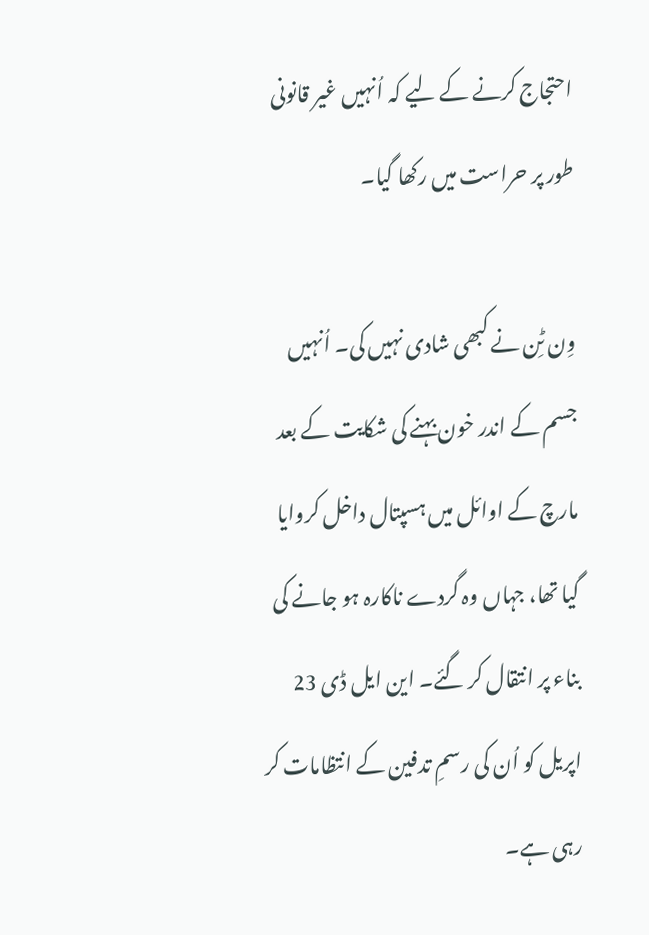احتجاج کرنے کے لیے کہ اُنہیں غیر قانونی طور پر حراست میں رکھا گیا۔

وِن ٹِن نے کبھی شادی نہیں کی۔ اُنہیں جسم کے اندر خون بہنے کی شکایت کے بعد مارچ کے اوائل میں ہسپتال داخل کروایا گیا تھا، جہاں وہ گردے ناکارہ ہو جانے کی بناء پر انتقال کر گئے۔ این ایل ڈی 23 اپریل کو اُن کی رسمِ تدفین کے انتظامات کر رہی ہے۔